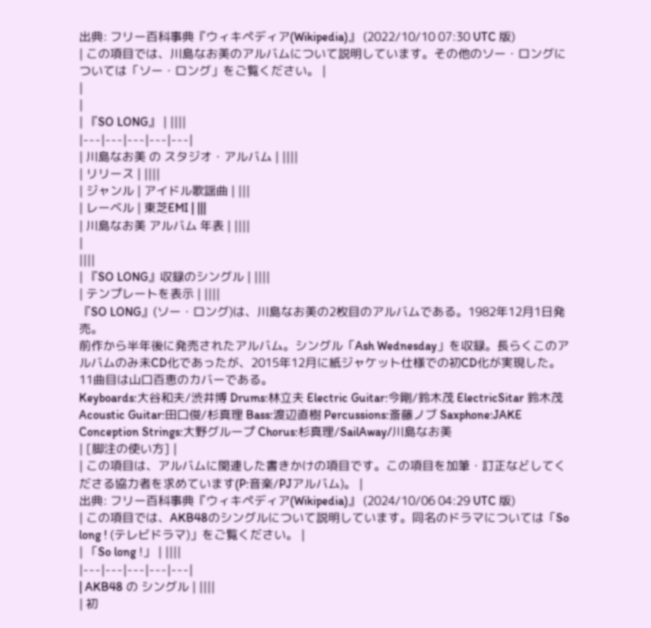出典: フリー百科事典『ウィキペディア(Wikipedia)』 (2022/10/10 07:30 UTC 版)
| この項目では、川島なお美のアルバムについて説明しています。その他のソー・ロングについては「ソー・ロング」をご覧ください。 |
|
|
| 『SO LONG』 | ||||
|---|---|---|---|---|
| 川島なお美 の スタジオ・アルバム | ||||
| リリース | ||||
| ジャンル | アイドル歌謡曲 | |||
| レーベル | 東芝EMI | |||
| 川島なお美 アルバム 年表 | ||||
|
||||
| 『SO LONG』収録のシングル | ||||
| テンプレートを表示 | ||||
『SO LONG』(ソー・ロング)は、川島なお美の2枚目のアルバムである。1982年12月1日発売。
前作から半年後に発売されたアルバム。シングル「Ash Wednesday」を収録。長らくこのアルバムのみ未CD化であったが、2015年12月に紙ジャケット仕様での初CD化が実現した。
11曲目は山口百恵のカバーである。
Keyboards:大谷和夫/渋井博 Drums:林立夫 Electric Guitar:今剛/鈴木茂 ElectricSitar 鈴木茂 Acoustic Guitar:田口俊/杉真理 Bass:渡辺直樹 Percussions:斎藤ノブ Saxphone:JAKE Conception Strings:大野グループ Chorus:杉真理/SailAway/川島なお美
| [脚注の使い方] |
| この項目は、アルバムに関連した書きかけの項目です。この項目を加筆・訂正などしてくださる協力者を求めています(P:音楽/PJアルバム)。 |
出典: フリー百科事典『ウィキペディア(Wikipedia)』 (2024/10/06 04:29 UTC 版)
| この項目では、AKB48のシングルについて説明しています。同名のドラマについては「So long ! (テレビドラマ)」をご覧ください。 |
| 「So long !」 | ||||
|---|---|---|---|---|
| AKB48 の シングル | ||||
| 初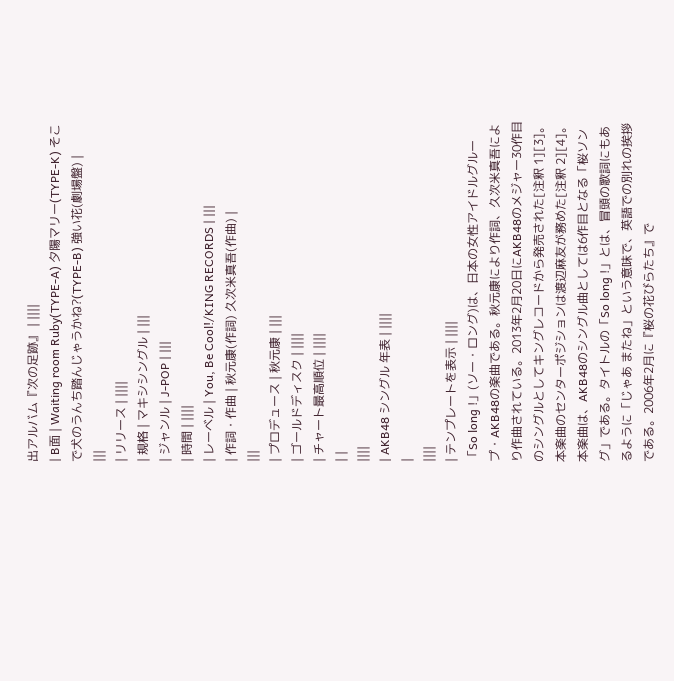出アルバム『次の足跡』 | ||||
| B面 | Waiting room Ruby(TYPE-A) 夕陽マリー(TYPE-K) そこで犬のうんち踏んじゃうかね?(TYPE-B) 強い花(劇場盤) |
|||
| リリース | ||||
| 規格 | マキシシングル | |||
| ジャンル | J-POP | |||
| 時間 | ||||
| レーベル | You, Be Cool!/KING RECORDS | |||
| 作詞・作曲 | 秋元康(作詞) 久次米真吾(作曲) |
|||
| プロデュース | 秋元康 | |||
| ゴールドディスク | ||||
| チャート最高順位 | ||||
| |
||||
| AKB48 シングル 年表 | ||||
|
||||
| テンプレートを表示 | ||||
「So long !」(ソー・ロング)は、日本の女性アイドルグループ・AKB48の楽曲である。秋元康により作詞、久次米真吾により作曲されている。2013年2月20日にAKB48のメジャー30作目のシングルとしてキングレコードから発売された[注釈 1][3]。本楽曲のセンターポジションは渡辺麻友が務めた[注釈 2][4]。
本楽曲は、AKB48のシングル曲としては6作目となる「桜ソング」である。タイトルの「So long !」とは、冒頭の歌詞にもあるように「じゃあ またね」という意味で、英語での別れの挨拶である。2006年2月に『桜の花びらたち』で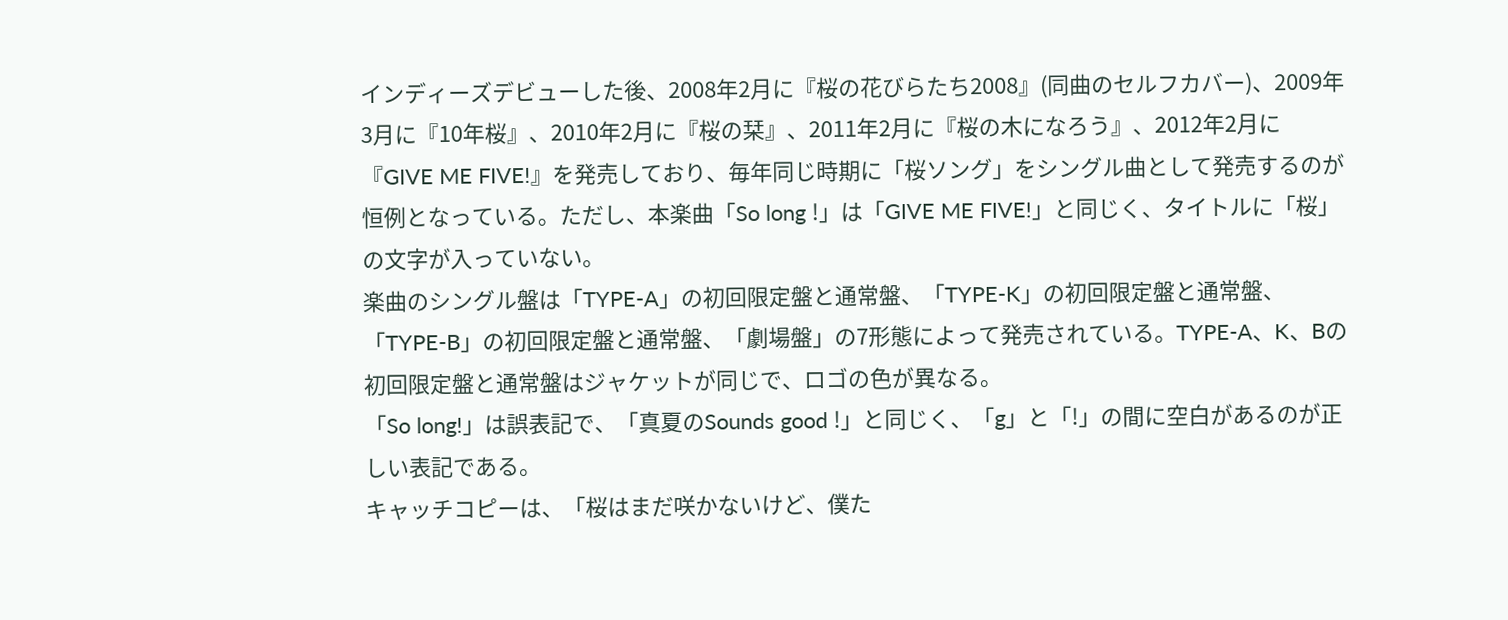インディーズデビューした後、2008年2月に『桜の花びらたち2008』(同曲のセルフカバー)、2009年3月に『10年桜』、2010年2月に『桜の栞』、2011年2月に『桜の木になろう』、2012年2月に『GIVE ME FIVE!』を発売しており、毎年同じ時期に「桜ソング」をシングル曲として発売するのが恒例となっている。ただし、本楽曲「So long !」は「GIVE ME FIVE!」と同じく、タイトルに「桜」の文字が入っていない。
楽曲のシングル盤は「TYPE-A」の初回限定盤と通常盤、「TYPE-K」の初回限定盤と通常盤、「TYPE-B」の初回限定盤と通常盤、「劇場盤」の7形態によって発売されている。TYPE-A、K、Bの初回限定盤と通常盤はジャケットが同じで、ロゴの色が異なる。
「So long!」は誤表記で、「真夏のSounds good !」と同じく、「g」と「!」の間に空白があるのが正しい表記である。
キャッチコピーは、「桜はまだ咲かないけど、僕た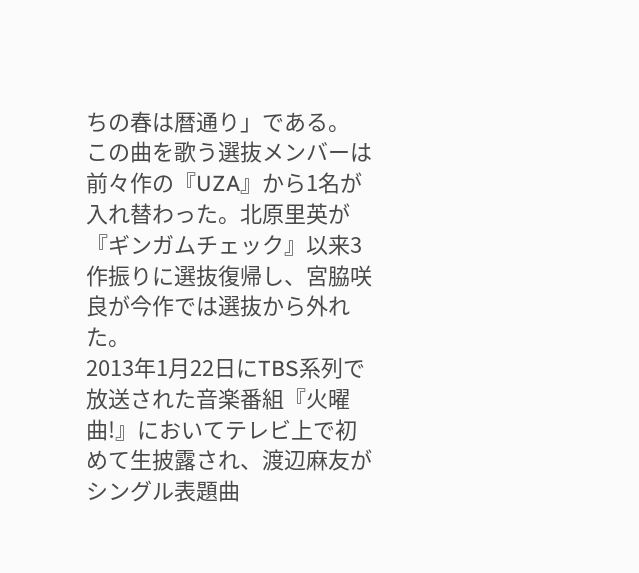ちの春は暦通り」である。
この曲を歌う選抜メンバーは前々作の『UZA』から1名が入れ替わった。北原里英が『ギンガムチェック』以来3作振りに選抜復帰し、宮脇咲良が今作では選抜から外れた。
2013年1月22日にTBS系列で放送された音楽番組『火曜曲!』においてテレビ上で初めて生披露され、渡辺麻友がシングル表題曲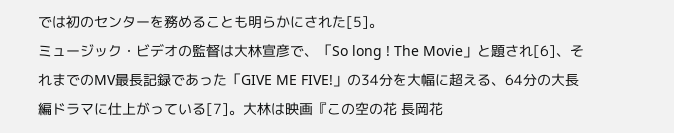では初のセンターを務めることも明らかにされた[5]。
ミュージック・ビデオの監督は大林宣彦で、「So long ! The Movie」と題され[6]、それまでのMV最長記録であった「GIVE ME FIVE!」の34分を大幅に超える、64分の大長編ドラマに仕上がっている[7]。大林は映画『この空の花 長岡花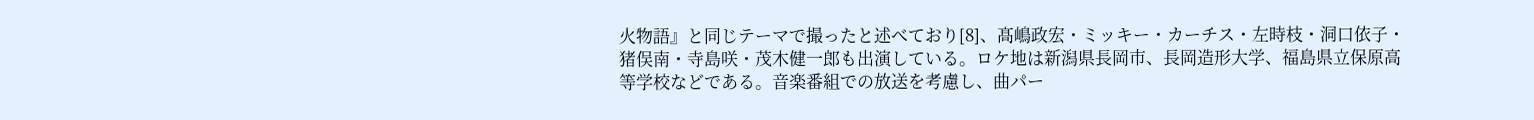火物語』と同じテーマで撮ったと述べており[8]、髙嶋政宏・ミッキー・カーチス・左時枝・洞口依子・猪俣南・寺島咲・茂木健一郎も出演している。ロケ地は新潟県長岡市、長岡造形大学、福島県立保原高等学校などである。音楽番組での放送を考慮し、曲パー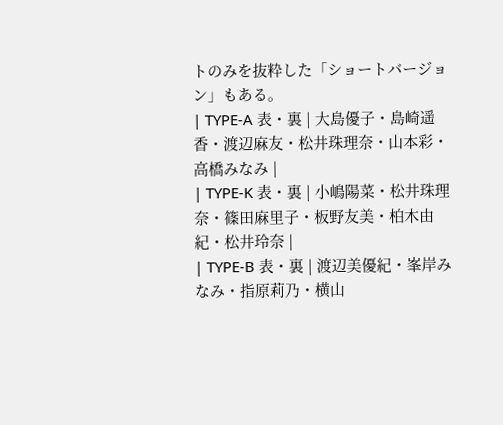トのみを抜粋した「ショートバージョン」もある。
| TYPE-A 表・裏 | 大島優子・島崎遥香・渡辺麻友・松井珠理奈・山本彩・高橋みなみ |
| TYPE-K 表・裏 | 小嶋陽菜・松井珠理奈・篠田麻里子・板野友美・柏木由紀・松井玲奈 |
| TYPE-B 表・裏 | 渡辺美優紀・峯岸みなみ・指原莉乃・横山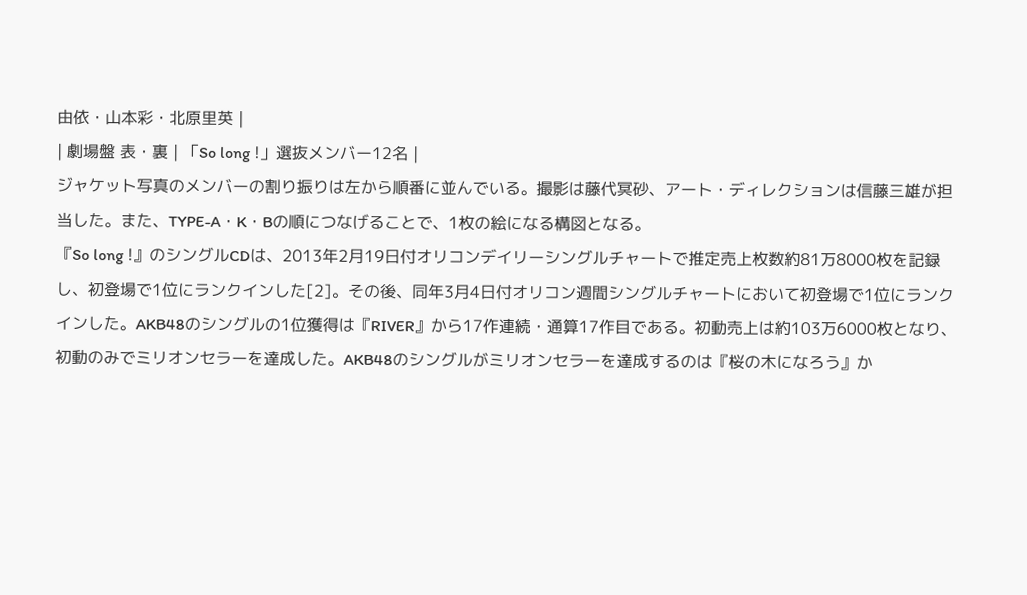由依・山本彩・北原里英 |
| 劇場盤 表・裏 | 「So long !」選抜メンバー12名 |
ジャケット写真のメンバーの割り振りは左から順番に並んでいる。撮影は藤代冥砂、アート・ディレクションは信藤三雄が担当した。また、TYPE-A・K・Bの順につなげることで、1枚の絵になる構図となる。
『So long !』のシングルCDは、2013年2月19日付オリコンデイリーシングルチャートで推定売上枚数約81万8000枚を記録し、初登場で1位にランクインした[2]。その後、同年3月4日付オリコン週間シングルチャートにおいて初登場で1位にランクインした。AKB48のシングルの1位獲得は『RIVER』から17作連続・通算17作目である。初動売上は約103万6000枚となり、初動のみでミリオンセラーを達成した。AKB48のシングルがミリオンセラーを達成するのは『桜の木になろう』か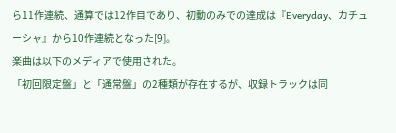ら11作連続、通算では12作目であり、初動のみでの達成は『Everyday、カチューシャ』から10作連続となった[9]。
楽曲は以下のメディアで使用された。
「初回限定盤」と「通常盤」の2種類が存在するが、収録トラックは同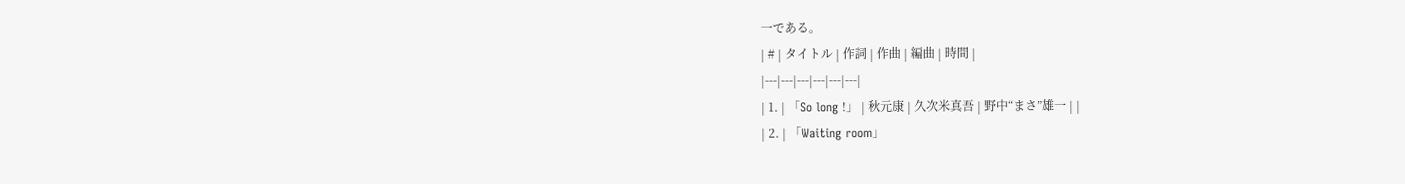一である。
| # | タイトル | 作詞 | 作曲 | 編曲 | 時間 |
|---|---|---|---|---|---|
| 1. | 「So long !」 | 秋元康 | 久次米真吾 | 野中“まさ”雄一 | |
| 2. | 「Waiting room」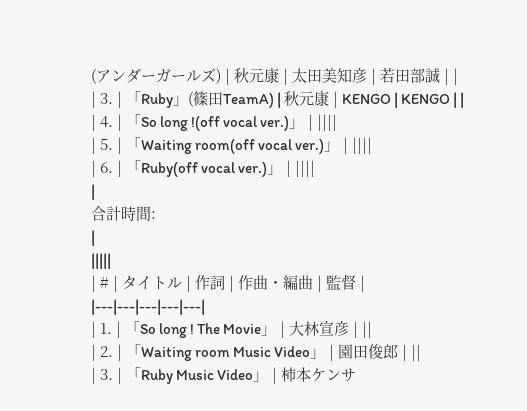(アンダーガールズ) | 秋元康 | 太田美知彦 | 若田部誠 | |
| 3. | 「Ruby」(篠田TeamA) | 秋元康 | KENGO | KENGO | |
| 4. | 「So long !(off vocal ver.)」 | ||||
| 5. | 「Waiting room(off vocal ver.)」 | ||||
| 6. | 「Ruby(off vocal ver.)」 | ||||
|
合計時間:
|
|||||
| # | タイトル | 作詞 | 作曲・編曲 | 監督 |
|---|---|---|---|---|
| 1. | 「So long ! The Movie」 | 大林宣彦 | ||
| 2. | 「Waiting room Music Video」 | 園田俊郎 | ||
| 3. | 「Ruby Music Video」 | 柿本ケンサ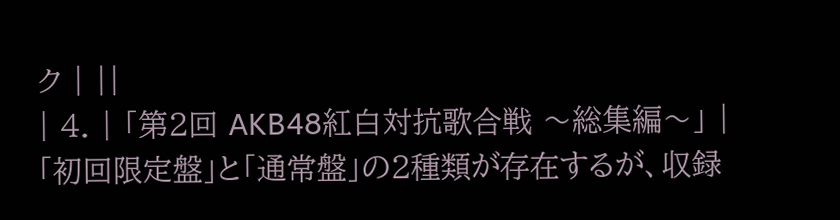ク | ||
| 4. | 「第2回 AKB48紅白対抗歌合戦 〜総集編〜」 |
「初回限定盤」と「通常盤」の2種類が存在するが、収録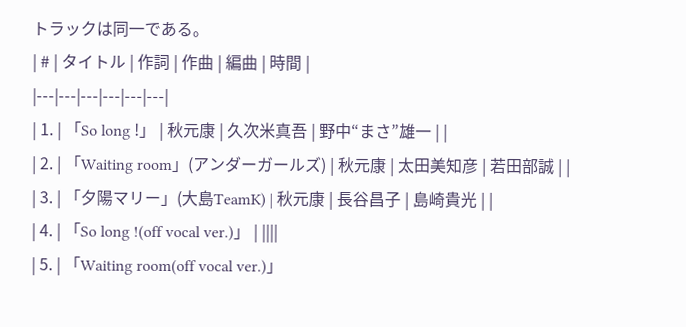トラックは同一である。
| # | タイトル | 作詞 | 作曲 | 編曲 | 時間 |
|---|---|---|---|---|---|
| 1. | 「So long !」 | 秋元康 | 久次米真吾 | 野中“まさ”雄一 | |
| 2. | 「Waiting room」(アンダーガールズ) | 秋元康 | 太田美知彦 | 若田部誠 | |
| 3. | 「夕陽マリー」(大島TeamK) | 秋元康 | 長谷昌子 | 島崎貴光 | |
| 4. | 「So long !(off vocal ver.)」 | ||||
| 5. | 「Waiting room(off vocal ver.)」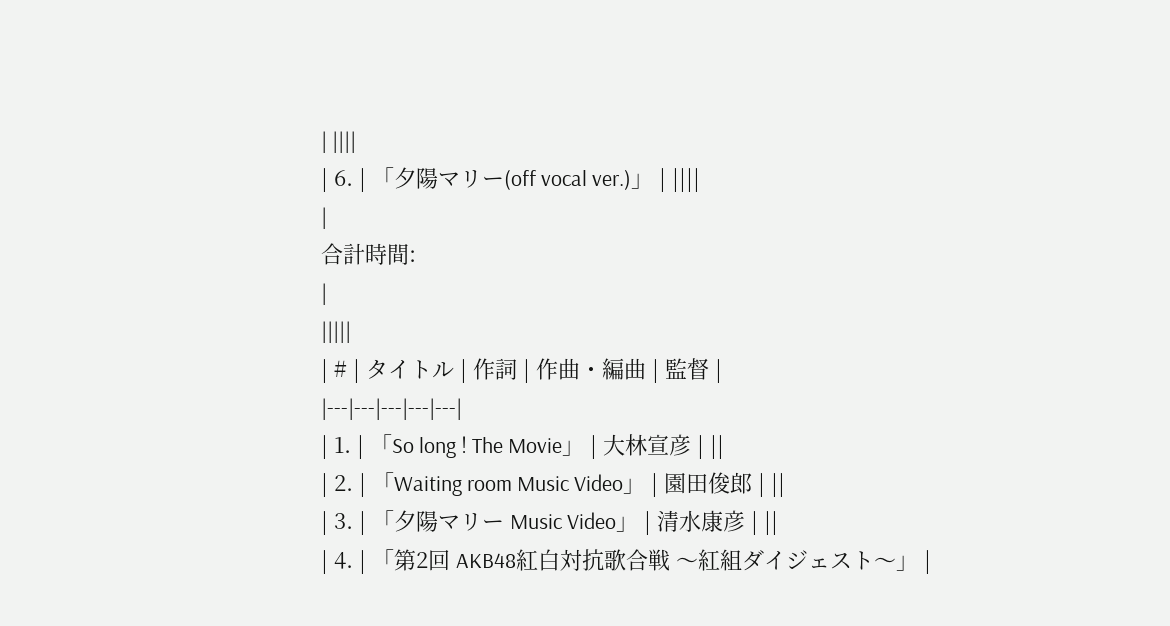| ||||
| 6. | 「夕陽マリー(off vocal ver.)」 | ||||
|
合計時間:
|
|||||
| # | タイトル | 作詞 | 作曲・編曲 | 監督 |
|---|---|---|---|---|
| 1. | 「So long ! The Movie」 | 大林宣彦 | ||
| 2. | 「Waiting room Music Video」 | 園田俊郎 | ||
| 3. | 「夕陽マリー Music Video」 | 清水康彦 | ||
| 4. | 「第2回 AKB48紅白対抗歌合戦 〜紅組ダイジェスト〜」 |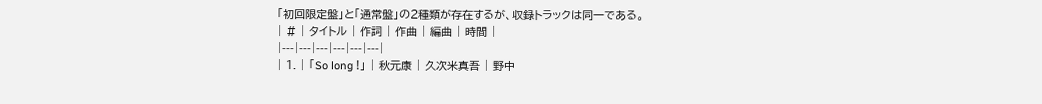「初回限定盤」と「通常盤」の2種類が存在するが、収録トラックは同一である。
| # | タイトル | 作詞 | 作曲 | 編曲 | 時間 |
|---|---|---|---|---|---|
| 1. | 「So long !」 | 秋元康 | 久次米真吾 | 野中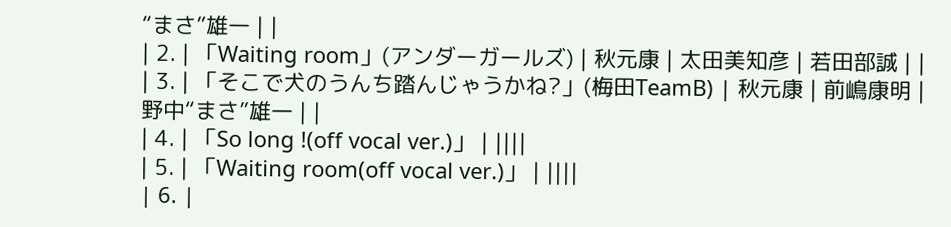“まさ”雄一 | |
| 2. | 「Waiting room」(アンダーガールズ) | 秋元康 | 太田美知彦 | 若田部誠 | |
| 3. | 「そこで犬のうんち踏んじゃうかね?」(梅田TeamB) | 秋元康 | 前嶋康明 | 野中“まさ”雄一 | |
| 4. | 「So long !(off vocal ver.)」 | ||||
| 5. | 「Waiting room(off vocal ver.)」 | ||||
| 6. |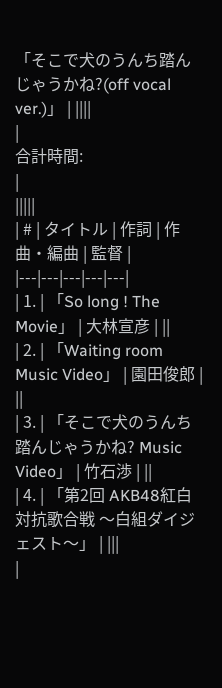「そこで犬のうんち踏んじゃうかね?(off vocal ver.)」 | ||||
|
合計時間:
|
|||||
| # | タイトル | 作詞 | 作曲・編曲 | 監督 |
|---|---|---|---|---|
| 1. | 「So long ! The Movie」 | 大林宣彦 | ||
| 2. | 「Waiting room Music Video」 | 園田俊郎 | ||
| 3. | 「そこで犬のうんち踏んじゃうかね? Music Video」 | 竹石渉 | ||
| 4. | 「第2回 AKB48紅白対抗歌合戦 〜白組ダイジェスト〜」 | |||
|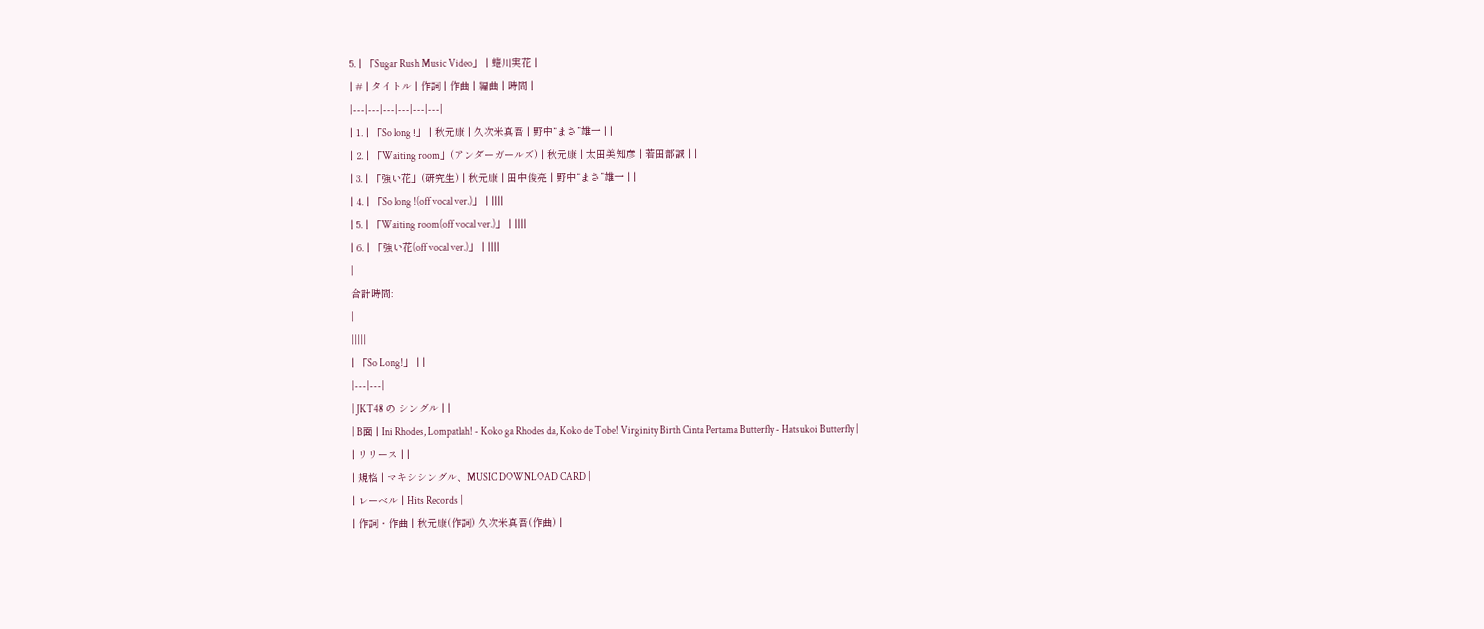5. | 「Sugar Rush Music Video」 | 蜷川実花 |
| # | タイトル | 作詞 | 作曲 | 編曲 | 時間 |
|---|---|---|---|---|---|
| 1. | 「So long !」 | 秋元康 | 久次米真吾 | 野中“まさ”雄一 | |
| 2. | 「Waiting room」(アンダーガールズ) | 秋元康 | 太田美知彦 | 若田部誠 | |
| 3. | 「強い花」(研究生) | 秋元康 | 田中俊亮 | 野中“まさ”雄一 | |
| 4. | 「So long !(off vocal ver.)」 | ||||
| 5. | 「Waiting room(off vocal ver.)」 | ||||
| 6. | 「強い花(off vocal ver.)」 | ||||
|
合計時間:
|
|||||
| 「So Long!」 | |
|---|---|
| JKT48 の シングル | |
| B面 | Ini Rhodes, Lompatlah! - Koko ga Rhodes da, Koko de Tobe! Virginity Birth Cinta Pertama Butterfly - Hatsukoi Butterfly |
| リリース | |
| 規格 | マキシシングル、MUSIC DOWNLOAD CARD |
| レーベル | Hits Records |
| 作詞・作曲 | 秋元康(作詞) 久次米真吾(作曲) |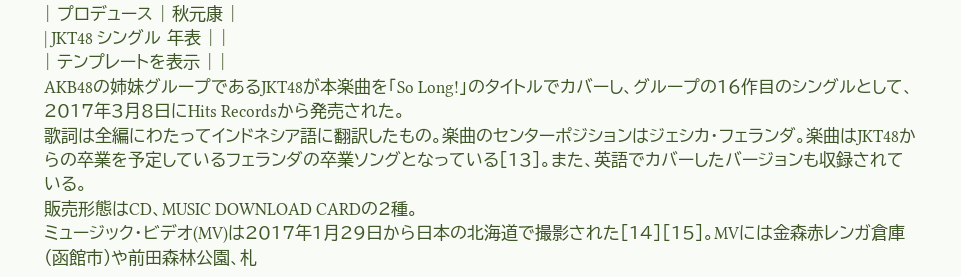| プロデュース | 秋元康 |
| JKT48 シングル 年表 | |
| テンプレートを表示 | |
AKB48の姉妹グループであるJKT48が本楽曲を「So Long!」のタイトルでカバーし、グループの16作目のシングルとして、2017年3月8日にHits Recordsから発売された。
歌詞は全編にわたってインドネシア語に翻訳したもの。楽曲のセンターポジションはジェシカ・フェランダ。楽曲はJKT48からの卒業を予定しているフェランダの卒業ソングとなっている[13]。また、英語でカバーしたバージョンも収録されている。
販売形態はCD、MUSIC DOWNLOAD CARDの2種。
ミュージック・ビデオ(MV)は2017年1月29日から日本の北海道で撮影された[14][15]。MVには金森赤レンガ倉庫(函館市)や前田森林公園、札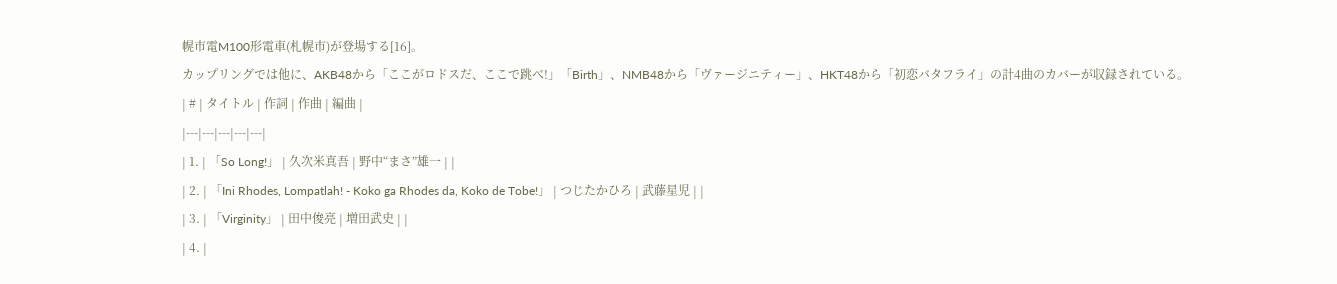幌市電M100形電車(札幌市)が登場する[16]。
カップリングでは他に、AKB48から「ここがロドスだ、ここで跳べ!」「Birth」、NMB48から「ヴァージニティー」、HKT48から「初恋バタフライ」の計4曲のカバーが収録されている。
| # | タイトル | 作詞 | 作曲 | 編曲 |
|---|---|---|---|---|
| 1. | 「So Long!」 | 久次米真吾 | 野中“まさ”雄一 | |
| 2. | 「Ini Rhodes, Lompatlah! - Koko ga Rhodes da, Koko de Tobe!」 | つじたかひろ | 武藤星児 | |
| 3. | 「Virginity」 | 田中俊亮 | 増田武史 | |
| 4. |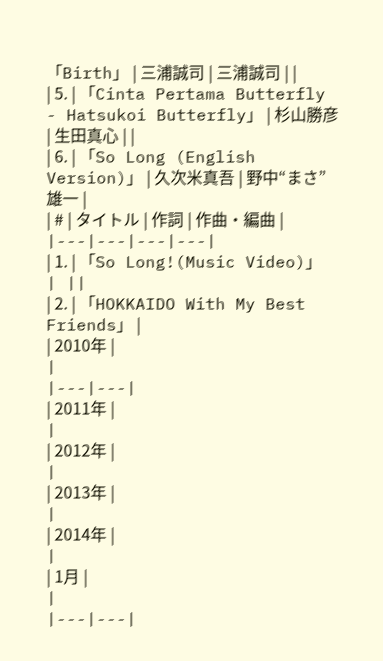「Birth」 | 三浦誠司 | 三浦誠司 | |
| 5. | 「Cinta Pertama Butterfly - Hatsukoi Butterfly」 | 杉山勝彦 | 生田真心 | |
| 6. | 「So Long (English Version)」 | 久次米真吾 | 野中“まさ”雄一 |
| # | タイトル | 作詞 | 作曲・編曲 |
|---|---|---|---|
| 1. | 「So Long!(Music Video)」 | ||
| 2. | 「HOKKAIDO With My Best Friends」 |
| 2010年 |
|
|---|---|
| 2011年 |
|
| 2012年 |
|
| 2013年 |
|
| 2014年 |
|
| 1月 |
|
|---|---|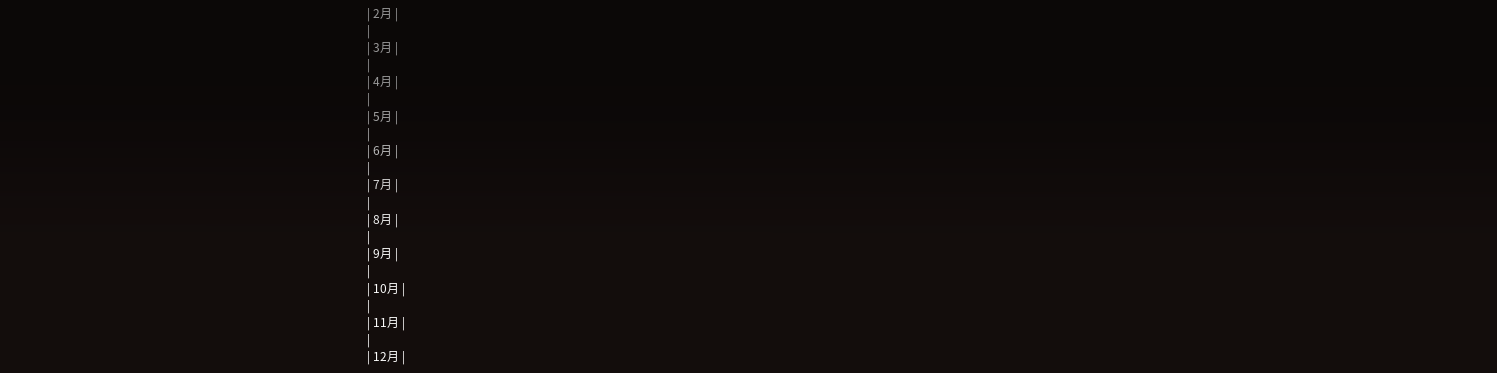| 2月 |
|
| 3月 |
|
| 4月 |
|
| 5月 |
|
| 6月 |
|
| 7月 |
|
| 8月 |
|
| 9月 |
|
| 10月 |
|
| 11月 |
|
| 12月 |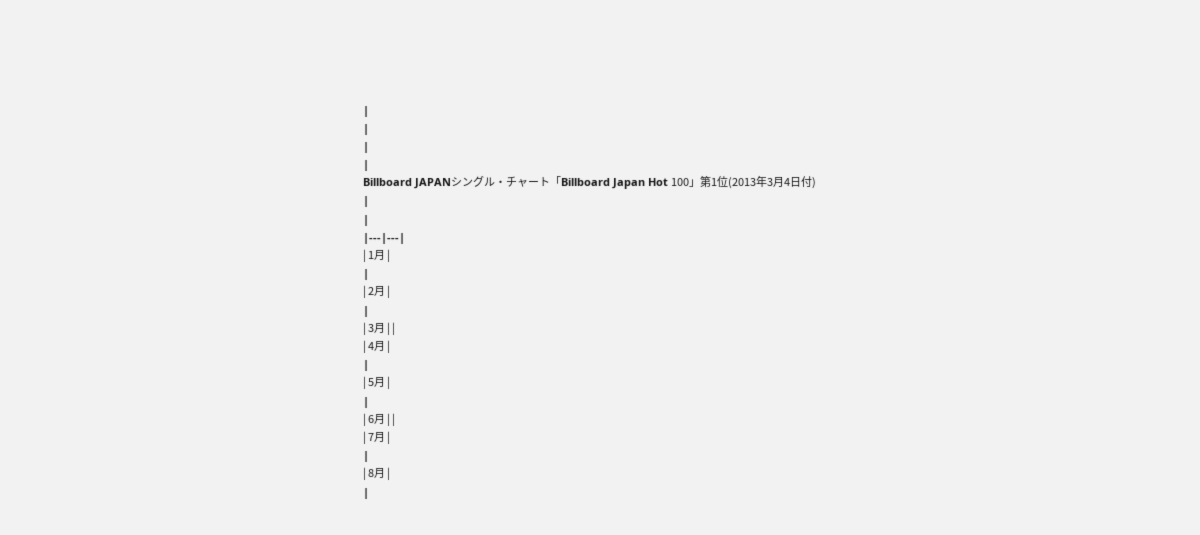|
|
|
|
Billboard JAPANシングル・チャート「Billboard Japan Hot 100」第1位(2013年3月4日付)
|
|
|---|---|
| 1月 |
|
| 2月 |
|
| 3月 | |
| 4月 |
|
| 5月 |
|
| 6月 | |
| 7月 |
|
| 8月 |
|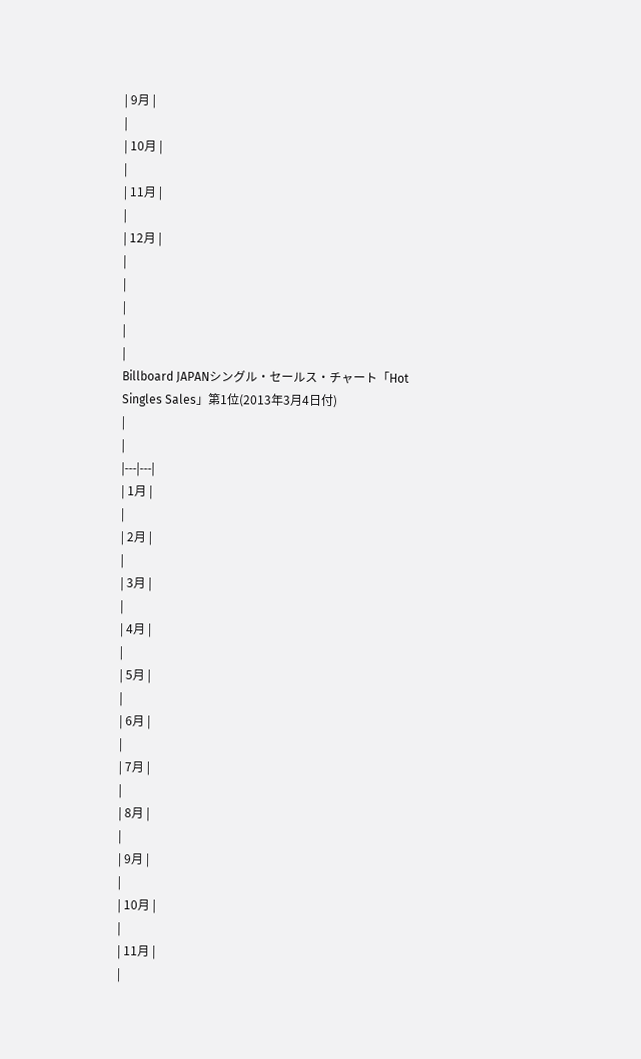| 9月 |
|
| 10月 |
|
| 11月 |
|
| 12月 |
|
|
|
|
|
Billboard JAPANシングル・セールス・チャート「Hot Singles Sales」第1位(2013年3月4日付)
|
|
|---|---|
| 1月 |
|
| 2月 |
|
| 3月 |
|
| 4月 |
|
| 5月 |
|
| 6月 |
|
| 7月 |
|
| 8月 |
|
| 9月 |
|
| 10月 |
|
| 11月 |
|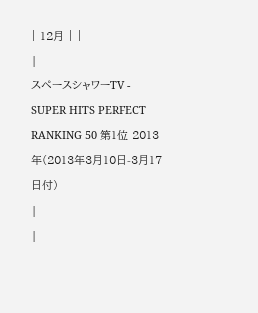| 12月 | |
|
スペースシャワーTV - SUPER HITS PERFECT RANKING 50 第1位 2013年(2013年3月10日-3月17日付)
|
|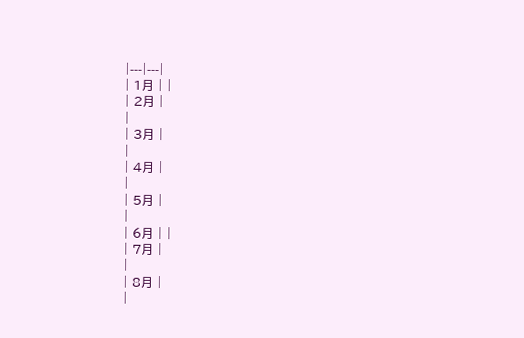|---|---|
| 1月 | |
| 2月 |
|
| 3月 |
|
| 4月 |
|
| 5月 |
|
| 6月 | |
| 7月 |
|
| 8月 |
|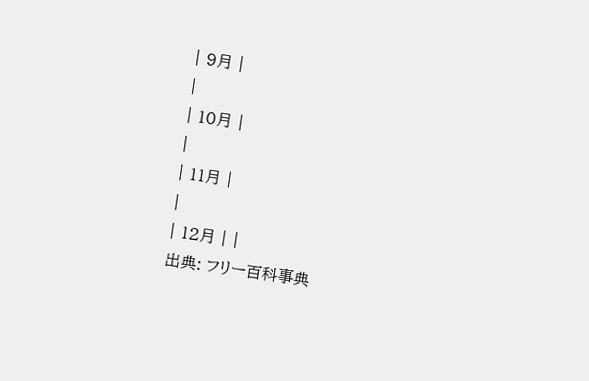| 9月 |
|
| 10月 |
|
| 11月 |
|
| 12月 | |
出典: フリー百科事典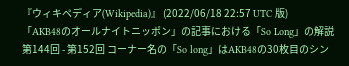『ウィキペディア(Wikipedia)』 (2022/06/18 22:57 UTC 版)
「AKB48のオールナイトニッポン」の記事における「So Long」の解説
第144回 - 第152回 コーナー名の「So long」はAKB48の30枚目のシン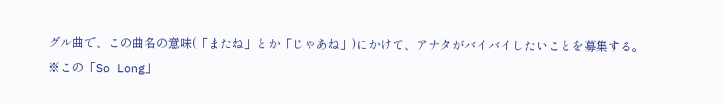グル曲で、この曲名の意味(「またね」とか「じゃあね」)にかけて、アナタがバイバイしたいことを募集する。
※この「So Long」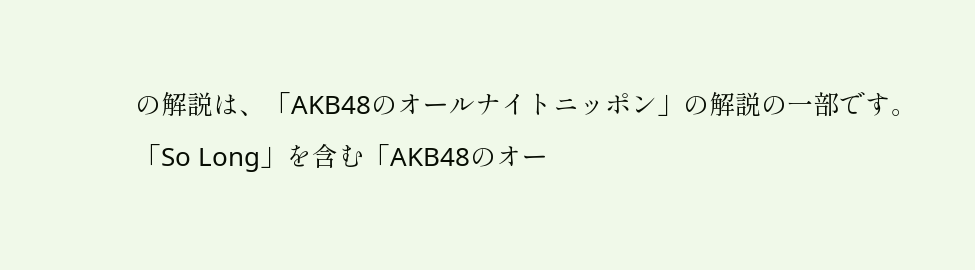の解説は、「AKB48のオールナイトニッポン」の解説の一部です。
「So Long」を含む「AKB48のオー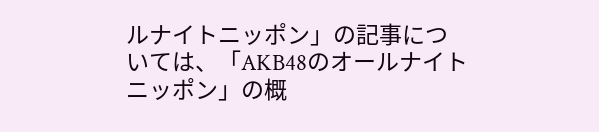ルナイトニッポン」の記事については、「AKB48のオールナイトニッポン」の概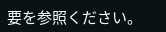要を参照ください。